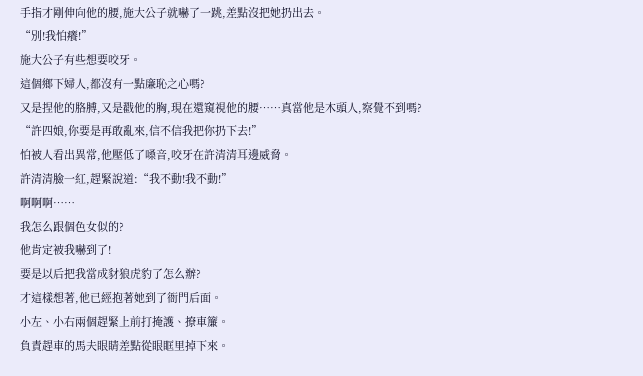手指才剛伸向他的腰,施大公子就嚇了一跳,差點沒把她扔出去。
“別!我怕癢!”
施大公子有些想要咬牙。
這個鄉下婦人,都沒有一點廉恥之心嗎?
又是捏他的胳膊,又是戳他的胸,現在還窺視他的腰……真當他是木頭人,察覺不到嗎?
“許四娘,你要是再敢亂來,信不信我把你扔下去!”
怕被人看出異常,他壓低了嗓音,咬牙在許清清耳邊威脅。
許清清臉一紅,趕緊說道:“我不動!我不動!”
啊啊啊……
我怎么跟個色女似的?
他肯定被我嚇到了!
要是以后把我當成豺狼虎豹了怎么辦?
才這樣想著,他已經抱著她到了衙門后面。
小左、小右兩個趕緊上前打掩護、撩車簾。
負責趕車的馬夫眼睛差點從眼眶里掉下來。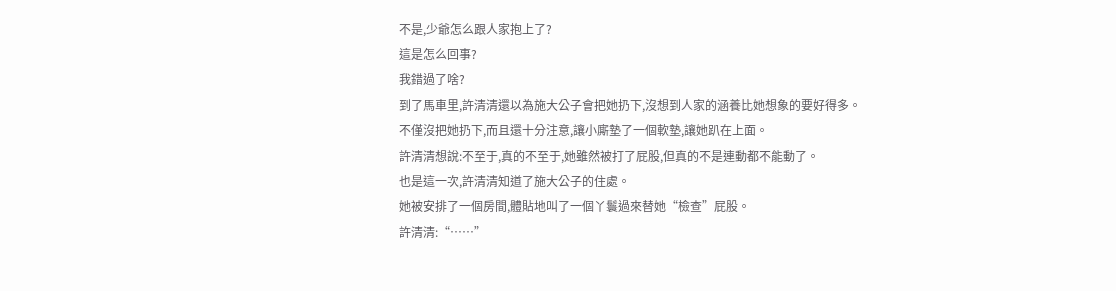不是,少爺怎么跟人家抱上了?
這是怎么回事?
我錯過了啥?
到了馬車里,許清清還以為施大公子會把她扔下,沒想到人家的涵養比她想象的要好得多。
不僅沒把她扔下,而且還十分注意,讓小廝墊了一個軟墊,讓她趴在上面。
許清清想說:不至于,真的不至于,她雖然被打了屁股,但真的不是連動都不能動了。
也是這一次,許清清知道了施大公子的住處。
她被安排了一個房間,體貼地叫了一個丫鬟過來替她“檢查”屁股。
許清清:“……”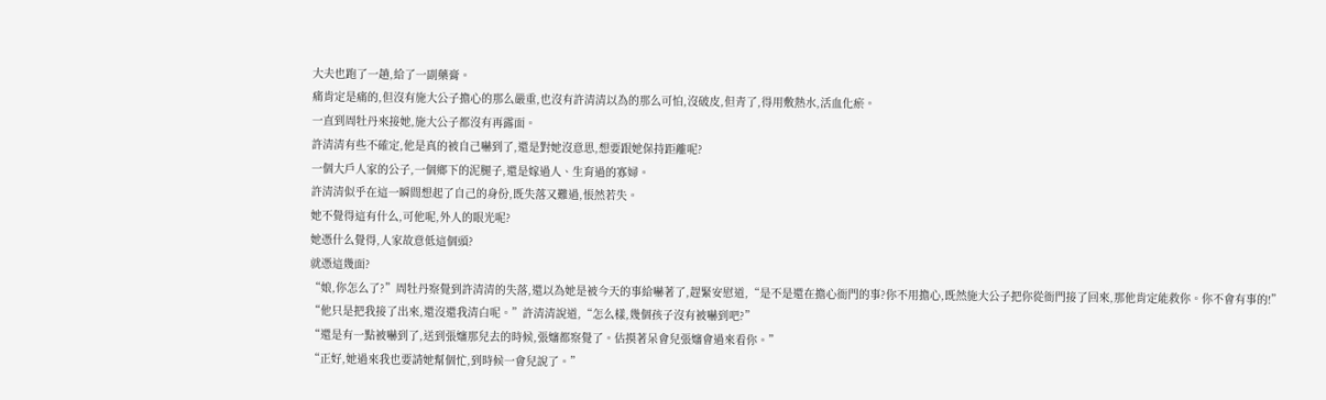大夫也跑了一趟,給了一副藥膏。
痛肯定是痛的,但沒有施大公子擔心的那么嚴重,也沒有許清清以為的那么可怕,沒破皮,但青了,得用敷熱水,活血化瘀。
一直到周牡丹來接她,施大公子都沒有再露面。
許清清有些不確定,他是真的被自己嚇到了,還是對她沒意思,想要跟她保持距離呢?
一個大戶人家的公子,一個鄉下的泥腿子,還是嫁過人、生育過的寡婦。
許清清似乎在這一瞬間想起了自己的身份,既失落又難過,悵然若失。
她不覺得這有什么,可他呢,外人的眼光呢?
她憑什么覺得,人家故意低這個頭?
就憑這幾面?
“娘,你怎么了?”周牡丹察覺到許清清的失落,還以為她是被今天的事給嚇著了,趕緊安慰道,“是不是還在擔心衙門的事?你不用擔心,既然施大公子把你從衙門接了回來,那他肯定能救你。你不會有事的!”
“他只是把我接了出來,還沒還我清白呢。”許清清說道,“怎么樣,幾個孩子沒有被嚇到吧?”
“還是有一點被嚇到了,送到張嬸那兒去的時候,張嬸都察覺了。估摸著呆會兒張嬸會過來看你。”
“正好,她過來我也要請她幫個忙,到時候一會兒說了。”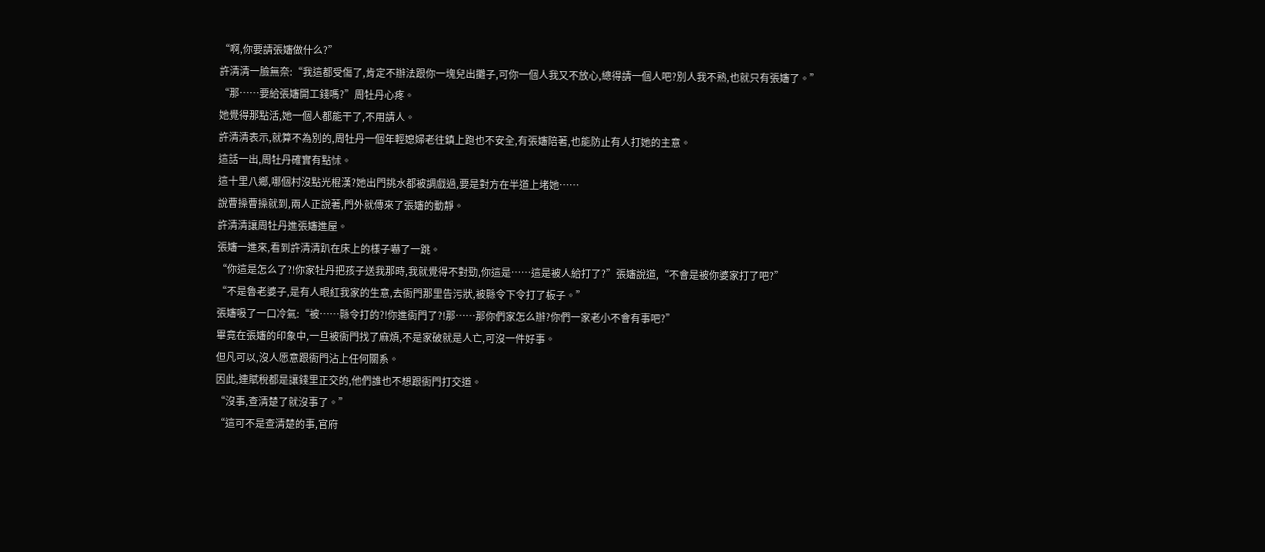“啊,你要請張嬸做什么?”
許清清一臉無奈:“我這都受傷了,肯定不辦法跟你一塊兒出攤子,可你一個人我又不放心,總得請一個人吧?別人我不熟,也就只有張嬸了。”
“那……要給張嬸開工錢嗎?”周牡丹心疼。
她覺得那點活,她一個人都能干了,不用請人。
許清清表示,就算不為別的,周牡丹一個年輕媳婦老往鎮上跑也不安全,有張嬸陪著,也能防止有人打她的主意。
這話一出,周牡丹確實有點怵。
這十里八鄉,哪個村沒點光棍漢?她出門挑水都被調戲過,要是對方在半道上堵她……
說曹操曹操就到,兩人正說著,門外就傳來了張嬸的動靜。
許清清讓周牡丹進張嬸進屋。
張嬸一進來,看到許清清趴在床上的樣子嚇了一跳。
“你這是怎么了?!你家牡丹把孩子送我那時,我就覺得不對勁,你這是……這是被人給打了?”張嬸說道,“不會是被你婆家打了吧?”
“不是魯老婆子,是有人眼紅我家的生意,去衙門那里告污狀,被縣令下令打了板子。”
張嬸吸了一口冷氣:“被……縣令打的?!你進衙門了?!那……那你們家怎么辦?你們一家老小不會有事吧?”
畢竟在張嬸的印象中,一旦被衙門找了麻煩,不是家破就是人亡,可沒一件好事。
但凡可以,沒人愿意跟衙門沾上任何關系。
因此,連賦稅都是讓錢里正交的,他們誰也不想跟衙門打交道。
“沒事,查清楚了就沒事了。”
“這可不是查清楚的事,官府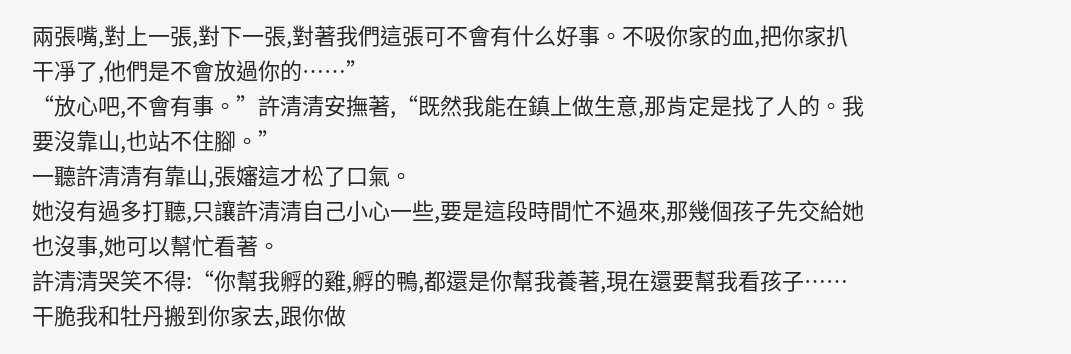兩張嘴,對上一張,對下一張,對著我們這張可不會有什么好事。不吸你家的血,把你家扒干凈了,他們是不會放過你的……”
“放心吧,不會有事。”許清清安撫著,“既然我能在鎮上做生意,那肯定是找了人的。我要沒靠山,也站不住腳。”
一聽許清清有靠山,張嬸這才松了口氣。
她沒有過多打聽,只讓許清清自己小心一些,要是這段時間忙不過來,那幾個孩子先交給她也沒事,她可以幫忙看著。
許清清哭笑不得:“你幫我孵的雞,孵的鴨,都還是你幫我養著,現在還要幫我看孩子……干脆我和牡丹搬到你家去,跟你做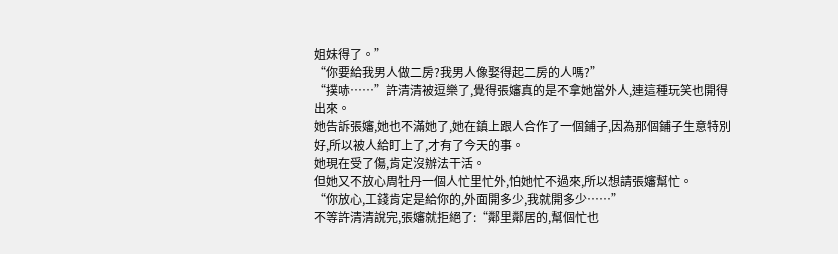姐妹得了。”
“你要給我男人做二房?我男人像娶得起二房的人嗎?”
“撲哧……”許清清被逗樂了,覺得張嬸真的是不拿她當外人,連這種玩笑也開得出來。
她告訴張嬸,她也不滿她了,她在鎮上跟人合作了一個鋪子,因為那個鋪子生意特別好,所以被人給盯上了,才有了今天的事。
她現在受了傷,肯定沒辦法干活。
但她又不放心周牡丹一個人忙里忙外,怕她忙不過來,所以想請張嬸幫忙。
“你放心,工錢肯定是給你的,外面開多少,我就開多少……”
不等許清清說完,張嬸就拒絕了:“鄰里鄰居的,幫個忙也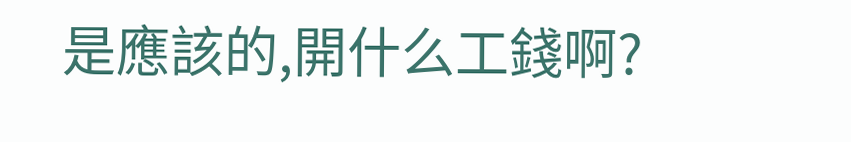是應該的,開什么工錢啊?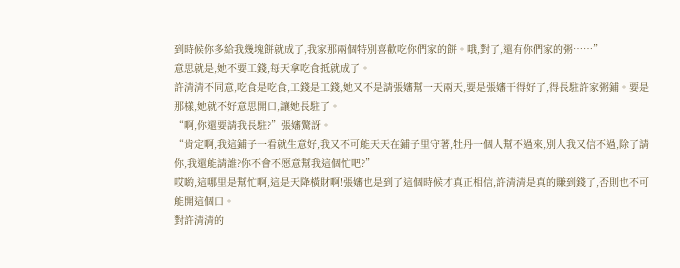到時候你多給我幾塊餅就成了,我家那兩個特別喜歡吃你們家的餅。哦,對了,還有你們家的粥……”
意思就是,她不要工錢,每天拿吃食抵就成了。
許清清不同意,吃食是吃食,工錢是工錢,她又不是請張嬸幫一天兩天,要是張嬸干得好了,得長駐許家粥鋪。要是那樣,她就不好意思開口,讓她長駐了。
“啊,你還要請我長駐?”張嬸驚訝。
“肯定啊,我這鋪子一看就生意好,我又不可能天天在鋪子里守著,牡丹一個人幫不過來,別人我又信不過,除了請你,我還能請誰?你不會不愿意幫我這個忙吧?”
哎喲,這哪里是幫忙啊,這是天降橫財啊!張嬸也是到了這個時候才真正相信,許清清是真的賺到錢了,否則也不可能開這個口。
對許清清的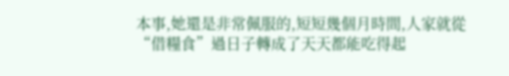本事,她還是非常佩服的,短短幾個月時間,人家就從“借糧食”過日子轉成了天天都能吃得起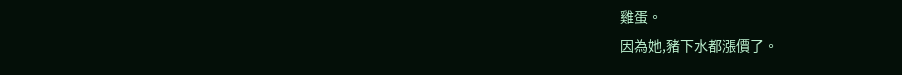雞蛋。
因為她,豬下水都漲價了。